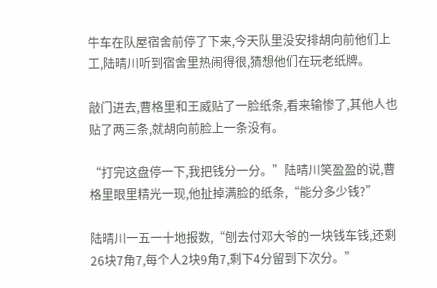牛车在队屋宿舍前停了下来,今天队里没安排胡向前他们上工,陆晴川听到宿舍里热闹得很,猜想他们在玩老纸牌。

敲门进去,曹格里和王威贴了一脸纸条,看来输惨了,其他人也贴了两三条,就胡向前脸上一条没有。

“打完这盘停一下,我把钱分一分。”陆晴川笑盈盈的说,曹格里眼里精光一现,他扯掉满脸的纸条,“能分多少钱?”

陆晴川一五一十地报数,“刨去付邓大爷的一块钱车钱,还剩26块7角7,每个人2块9角7,剩下4分留到下次分。”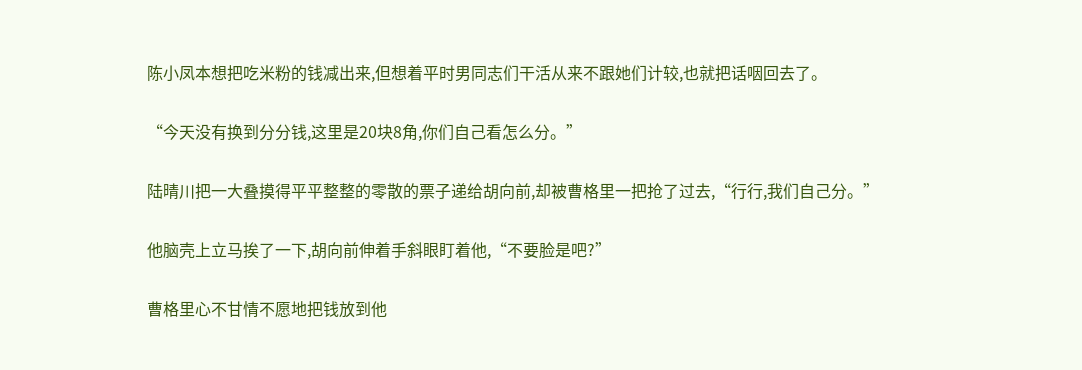陈小凤本想把吃米粉的钱减出来,但想着平时男同志们干活从来不跟她们计较,也就把话咽回去了。

“今天没有换到分分钱,这里是20块8角,你们自己看怎么分。”

陆晴川把一大叠摸得平平整整的零散的票子递给胡向前,却被曹格里一把抢了过去,“行行,我们自己分。”

他脑壳上立马挨了一下,胡向前伸着手斜眼盯着他,“不要脸是吧?”

曹格里心不甘情不愿地把钱放到他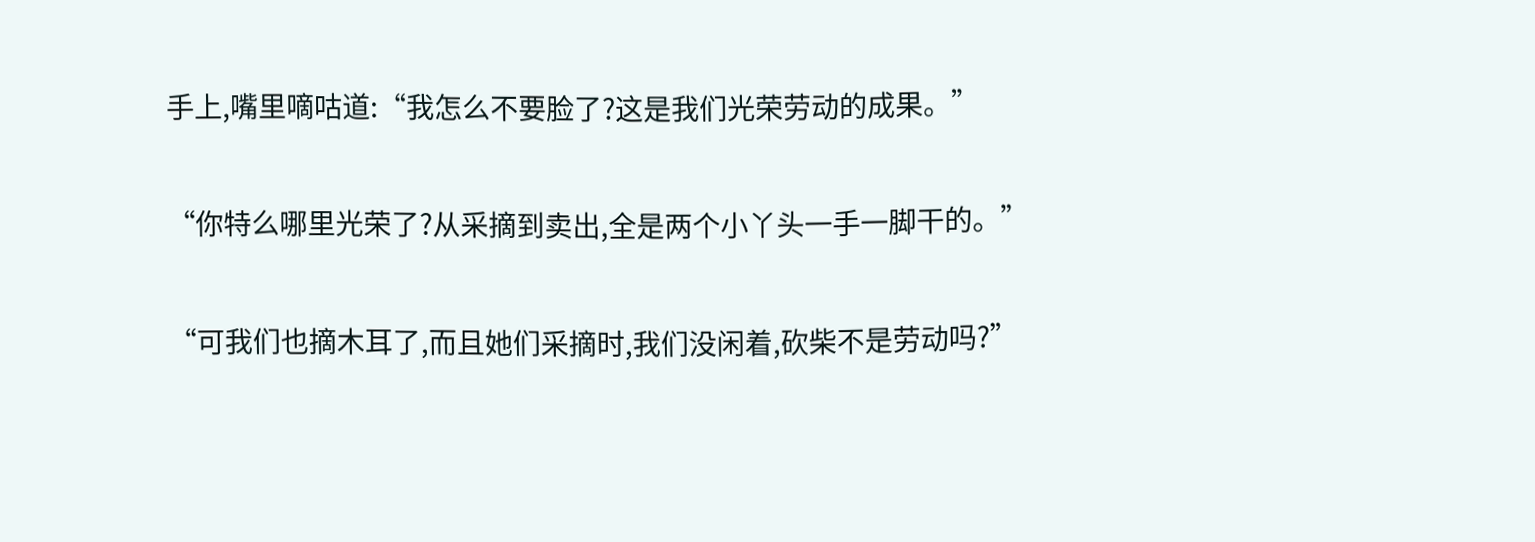手上,嘴里嘀咕道:“我怎么不要脸了?这是我们光荣劳动的成果。”

“你特么哪里光荣了?从采摘到卖出,全是两个小丫头一手一脚干的。”

“可我们也摘木耳了,而且她们采摘时,我们没闲着,砍柴不是劳动吗?”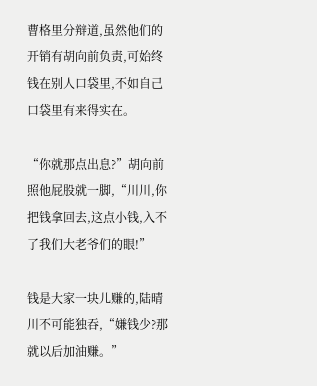曹格里分辩道,虽然他们的开销有胡向前负责,可始终钱在别人口袋里,不如自己口袋里有来得实在。

“你就那点出息?”胡向前照他屁股就一脚,“川川,你把钱拿回去,这点小钱,入不了我们大老爷们的眼!”

钱是大家一块儿赚的,陆晴川不可能独吞,“嫌钱少?那就以后加油赚。”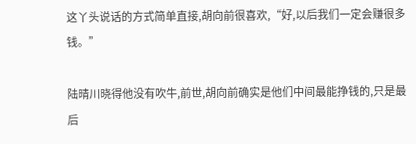这丫头说话的方式简单直接,胡向前很喜欢,“好,以后我们一定会赚很多钱。”

陆晴川晓得他没有吹牛,前世,胡向前确实是他们中间最能挣钱的,只是最后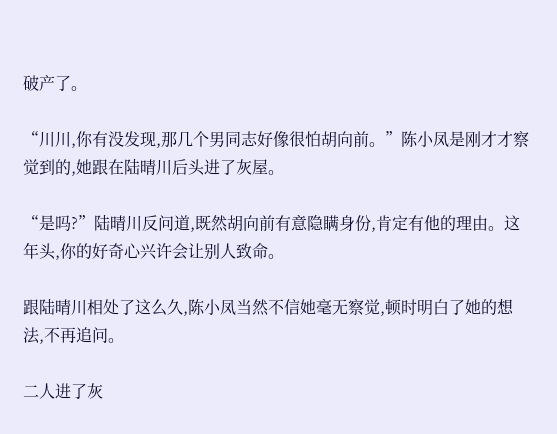破产了。

“川川,你有没发现,那几个男同志好像很怕胡向前。”陈小凤是刚才才察觉到的,她跟在陆晴川后头进了灰屋。

“是吗?”陆晴川反问道,既然胡向前有意隐瞒身份,肯定有他的理由。这年头,你的好奇心兴许会让别人致命。

跟陆晴川相处了这么久,陈小凤当然不信她毫无察觉,顿时明白了她的想法,不再追问。

二人进了灰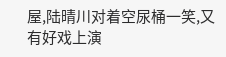屋,陆晴川对着空尿桶一笑,又有好戏上演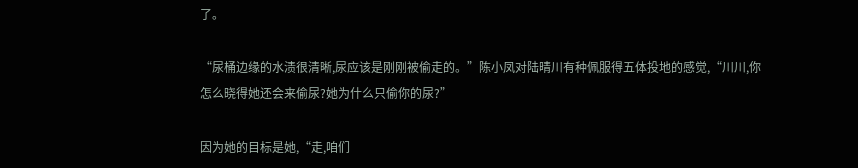了。

“尿桶边缘的水渍很清晰,尿应该是刚刚被偷走的。”陈小凤对陆晴川有种佩服得五体投地的感觉,“川川,你怎么晓得她还会来偷尿?她为什么只偷你的尿?”

因为她的目标是她,“走,咱们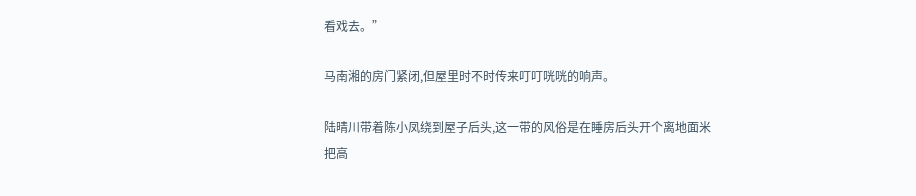看戏去。”

马南湘的房门紧闭,但屋里时不时传来叮叮咣咣的响声。

陆晴川带着陈小凤绕到屋子后头,这一带的风俗是在睡房后头开个离地面米把高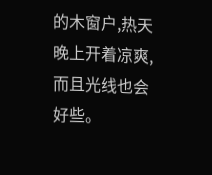的木窗户,热天晚上开着凉爽,而且光线也会好些。